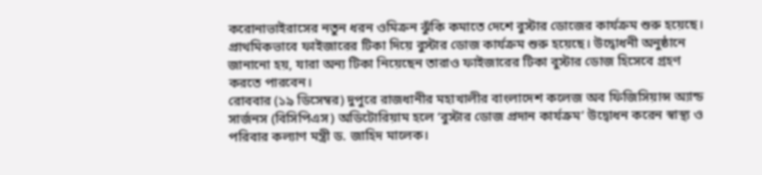করোনাভাইরাসের নতুন ধরন ওমিক্রন ঝুঁকি কমাতে দেশে বুস্টার ডোজের কার্যক্রম শুরু হয়েছে। প্রাথমিকভাবে ফাইজারের টিকা দিয়ে বুস্টার ডোজ কার্যক্রম শুরু হয়েছে। উদ্বোধনী অনুষ্ঠানে জানানো হয়, যারা অন্য টিকা নিয়েছেন তারাও ফাইজারের টিকা বুস্টার ডোজ হিসেবে গ্রহণ করতে পারবেন।
রোববার (১৯ ডিসেম্বর) দুপুরে রাজধানীর মহাখালীর বাংলাদেশ কলেজ অব ফিজিসিয়ান্স অ্যান্ড সার্জনস (বিসিপিএস) অডিটোরিয়াম হলে ‘বুস্টার ডোজ প্রদান কার্যক্রম’ উদ্বোধন করেন স্বাস্থ্য ও পরিবার কল্যাণ মন্ত্রী ড. জাহিদ মালেক।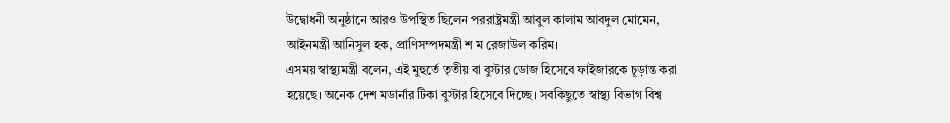উদ্বোধনী অনুষ্ঠানে আরও উপস্থিত ছিলেন পররাষ্ট্রমন্ত্রী আবুল কালাম আবদুল মোমেন, আইনমন্ত্রী আনিসুল হক, প্রাণিসম্পদমন্ত্রী শ ম রেজাউল করিম।
এসময় স্বাস্থ্যমন্ত্রী বলেন, এই মুহুর্তে তৃতীয় বা বুস্টার ডোজ হিসেবে ফাইজারকে চূড়ান্ত করা হয়েছে। অনেক দেশ মডার্নার টিকা বুস্টার হিসেবে দিচ্ছে। সবকিছুতে স্বাস্থ্য বিভাগ বিশ্ব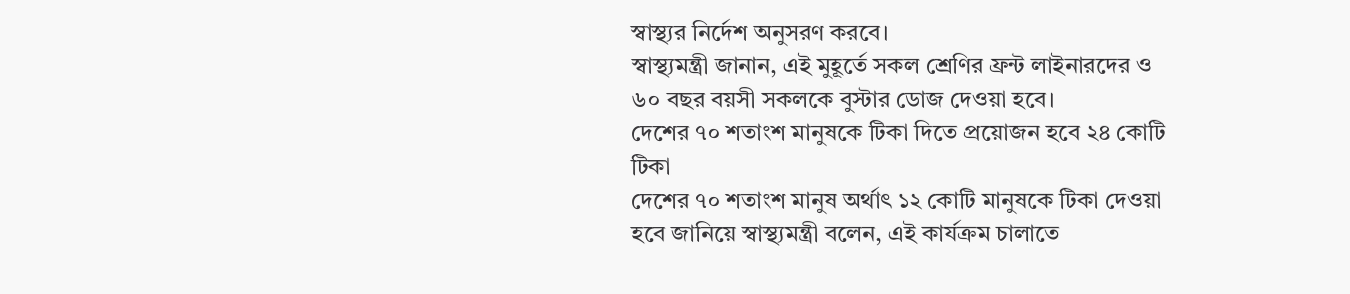স্বাস্থ্যর নির্দেশ অনুসরণ করবে।
স্বাস্থ্যমন্ত্রী জানান, এই মুহূর্তে সকল শ্রেণির ফ্রন্ট লাইনারদের ও ৬০ বছর বয়সী সকলকে বুস্টার ডোজ দেওয়া হবে।
দেশের ৭০ শতাংশ মানুষকে টিকা দিতে প্রয়োজন হবে ২৪ কোটি টিকা
দেশের ৭০ শতাংশ মানুষ অর্থাৎ ১২ কোটি মানুষকে টিকা দেওয়া হবে জানিয়ে স্বাস্থ্যমন্ত্রী বলেন, এই কার্যক্রম চালাতে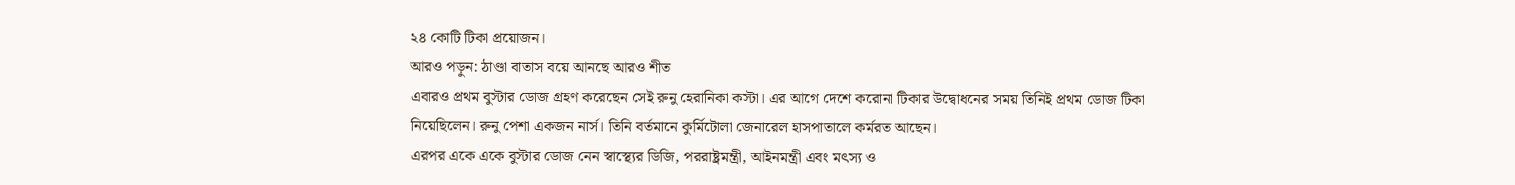২৪ কোটি টিকা প্রয়োজন।
আরও পড়ুন: ঠাণ্ডা বাতাস বয়ে আনছে আরও শীত
এবারও প্রথম বুস্টার ডোজ গ্রহণ করেছেন সেই রুনু হেরানিকা কস্টা। এর আগে দেশে করোনা টিকার উদ্বোধনের সময় তিনিই প্রথম ডোজ টিকা নিয়েছিলেন। রুনু পেশা একজন নার্স। তিনি বর্তমানে কুর্মিটোলা জেনারেল হাসপাতালে কর্মরত আছেন।
এরপর একে একে বুস্টার ডোজ নেন স্বাস্থ্যের ডিজি, পররাষ্ট্রমন্ত্রী, আইনমন্ত্রী এবং মৎস্য ও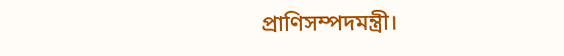প্রাণিসম্পদমন্ত্রী।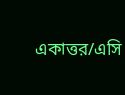একাত্তর/এসি